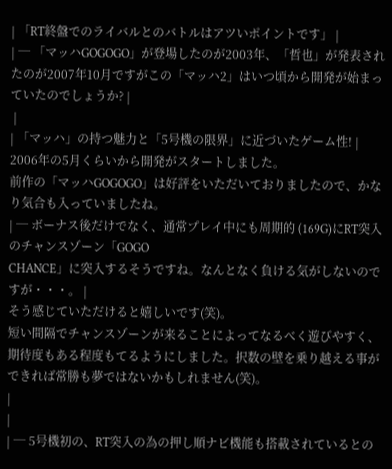| 「RT終盤でのライバルとのバトルはアツいポイントです」 |
| ─ 「マッハGOGOGO」が登場したのが2003年、「哲也」が発表されたのが2007年10月ですがこの「マッハ2」はいつ頃から開発が始まっていたのでしょうか? |
 |
| 「マッハ」の持つ魅力と「5号機の限界」に近づいたゲーム性! |
2006年の5月くらいから開発がスタートしました。
前作の「マッハGOGOGO」は好評をいただいておりましたので、かなり気合も入っていましたね。
| ─ ボーナス後だけでなく、通常プレイ中にも周期的 (169G)にRT突入のチャンスゾーン「GOGO
CHANCE」に突入するそうですね。なんとなく負ける気がしないのですが・・・。 |
そう感じていただけると嬉しいです(笑)。
短い間隔でチャンスゾーンが来ることによってなるべく遊びやすく、期待度もある程度もてるようにしました。択数の壁を乗り越える事ができれば常勝も夢ではないかもしれません(笑)。
|
|
| ─ 5号機初の、RT突入の為の押し順ナビ機能も搭載されているとの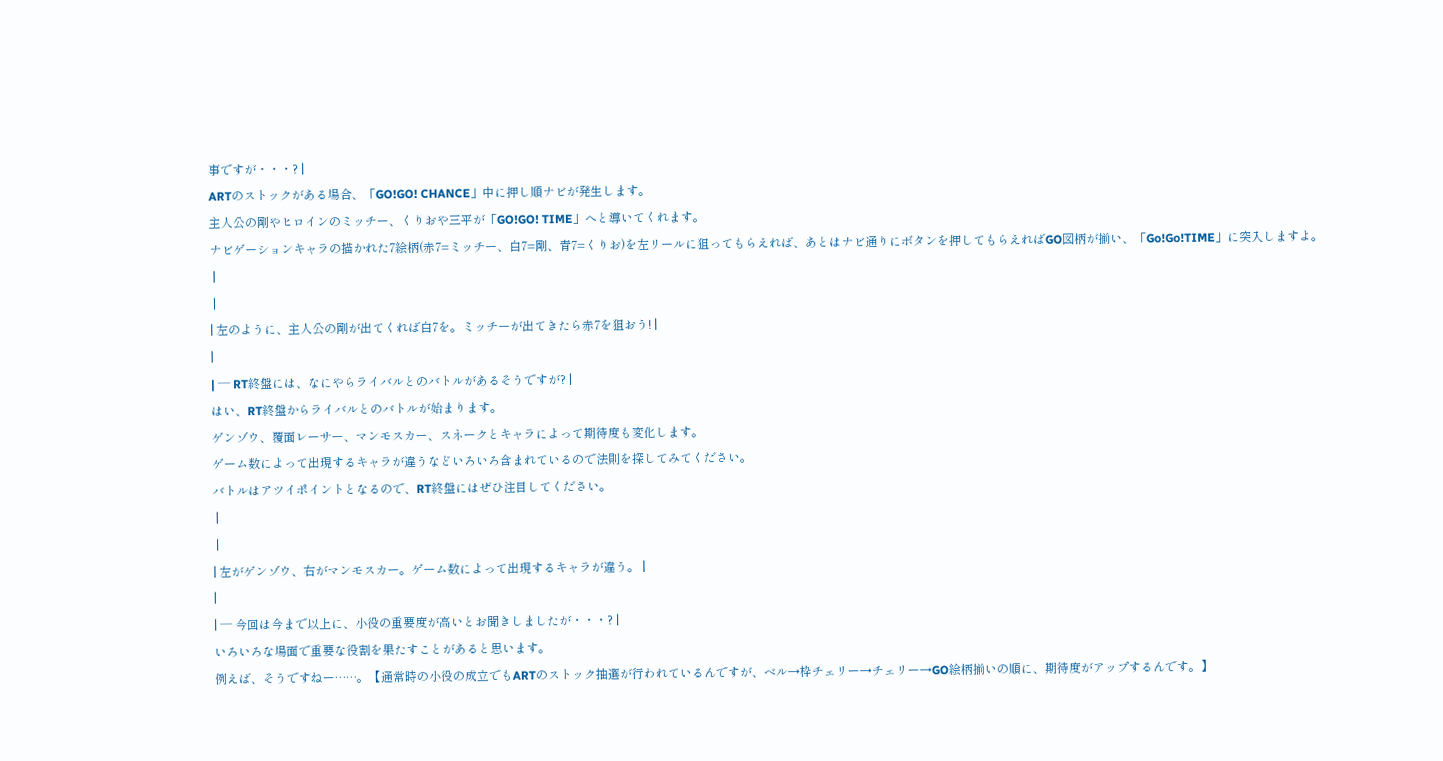事ですが・・・? |
ARTのストックがある場合、「GO!GO! CHANCE」中に押し順ナビが発生します。
主人公の剛やヒロインのミッチー、くりおや三平が「GO!GO! TIME」へと導いてくれます。
ナビゲーションキャラの描かれた7絵柄(赤7=ミッチー、白7=剛、青7=くりお)を左リールに狙ってもらえれば、あとはナビ通りにボタンを押してもらえればGO図柄が揃い、「Go!Go!TIME」に突入しますよ。
 |
 |
| 左のように、主人公の剛が出てくれば白7を。ミッチーが出てきたら赤7を狙おう! |
|
| ─ RT終盤には、なにやらライバルとのバトルがあるそうですが? |
はい、RT終盤からライバルとのバトルが始まります。
ゲンゾウ、覆面レーサー、マンモスカー、スネークとキャラによって期待度も変化します。
ゲーム数によって出現するキャラが違うなどいろいろ含まれているので法則を探してみてください。
バトルはアツイポイントとなるので、RT終盤にはぜひ注目してください。
 |
 |
| 左がゲンゾウ、右がマンモスカー。ゲーム数によって出現するキャラが違う。 |
|
| ─ 今回は今まで以上に、小役の重要度が高いとお聞きしましたが・・・? |
いろいろな場面で重要な役割を果たすことがあると思います。
例えば、そうですねー……。【通常時の小役の成立でもARTのストック抽選が行われているんですが、ベル→枠チェリー→チェリー→GO絵柄揃いの順に、期待度がアップするんです。】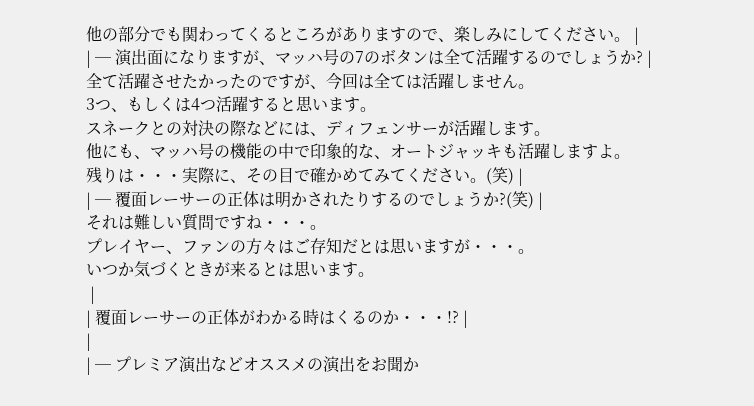他の部分でも関わってくるところがありますので、楽しみにしてください。 |
| ─ 演出面になりますが、マッハ号の7のボタンは全て活躍するのでしょうか? |
全て活躍させたかったのですが、今回は全ては活躍しません。
3つ、もしくは4つ活躍すると思います。
スネークとの対決の際などには、ディフェンサーが活躍します。
他にも、マッハ号の機能の中で印象的な、オートジャッキも活躍しますよ。
残りは・・・実際に、その目で確かめてみてください。(笑) |
| ─ 覆面レーサーの正体は明かされたりするのでしょうか?(笑) |
それは難しい質問ですね・・・。
プレイヤー、ファンの方々はご存知だとは思いますが・・・。
いつか気づくときが来るとは思います。
 |
| 覆面レーサーの正体がわかる時はくるのか・・・!? |
|
| ─ プレミア演出などオススメの演出をお聞か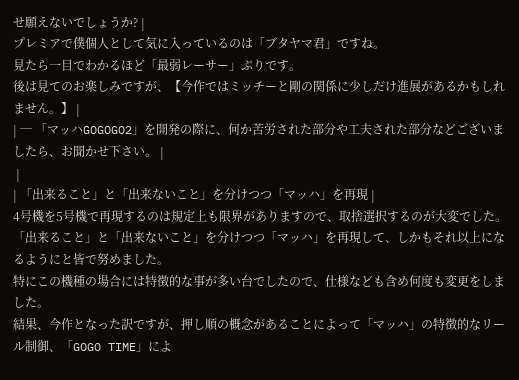せ願えないでしょうか? |
プレミアで僕個人として気に入っているのは「ブタヤマ君」ですね。
見たら一目でわかるほど「最弱レーサー」ぷりです。
後は見てのお楽しみですが、【今作ではミッチーと剛の関係に少しだけ進展があるかもしれません。】 |
| ─ 「マッハGOGOGO2」を開発の際に、何か苦労された部分や工夫された部分などございましたら、お聞かせ下さい。 |
 |
| 「出来ること」と「出来ないこと」を分けつつ「マッハ」を再現 |
4号機を5号機で再現するのは規定上も限界がありますので、取捨選択するのが大変でした。
「出来ること」と「出来ないこと」を分けつつ「マッハ」を再現して、しかもそれ以上になるようにと皆で努めました。
特にこの機種の場合には特徴的な事が多い台でしたので、仕様なども含め何度も変更をしました。
結果、今作となった訳ですが、押し順の概念があることによって「マッハ」の特徴的なリール制御、「GOGO TIME」によ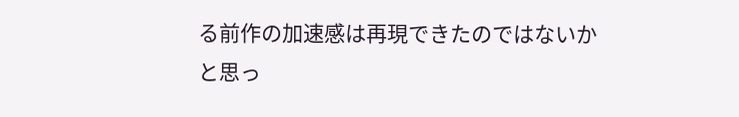る前作の加速感は再現できたのではないかと思っ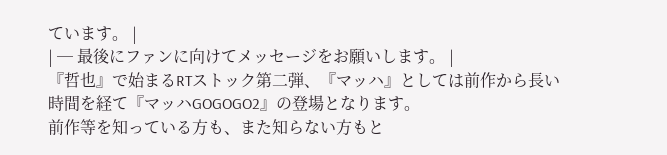ています。 |
| ─ 最後にファンに向けてメッセージをお願いします。 |
『哲也』で始まるRTストック第二弾、『マッハ』としては前作から長い時間を経て『マッハGOGOGO2』の登場となります。
前作等を知っている方も、また知らない方もと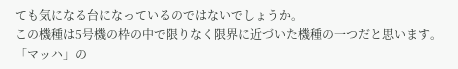ても気になる台になっているのではないでしょうか。
この機種は5号機の枠の中で限りなく限界に近づいた機種の一つだと思います。
「マッハ」の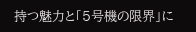持つ魅力と「5号機の限界」に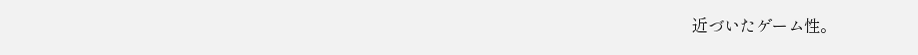近づいたゲーム性。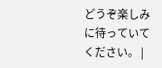どうぞ楽しみに待っていてください。 |